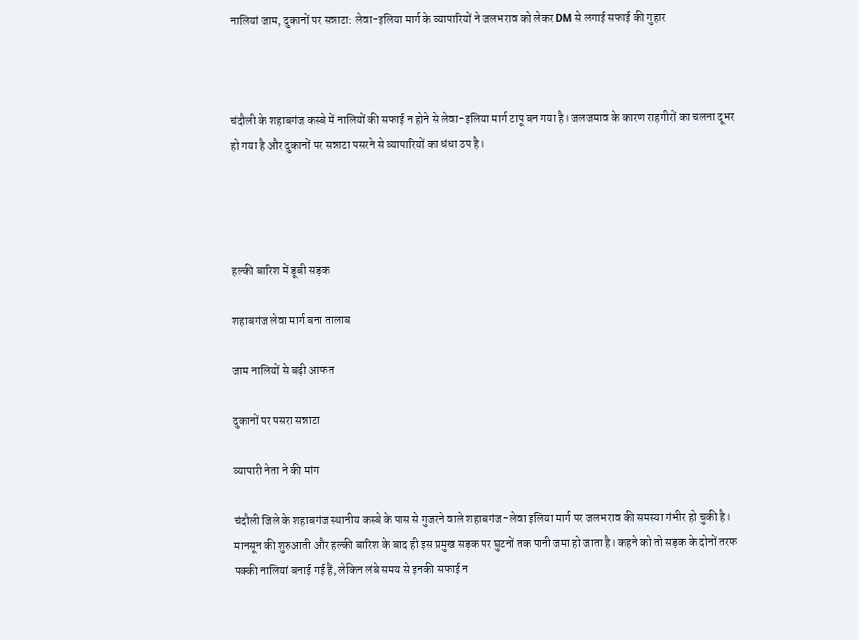नालियां जाम, दुकानों पर सन्नाटा: लेवा-इलिया मार्ग के व्यापारियों ने जलभराव को लेकर DM से लगाई सफाई की गुहार



चंदौली के शहाबगंज कस्बे में नालियों की सफाई न होने से लेवा-इलिया मार्ग टापू बन गया है। जलजमाव के कारण राहगीरों का चलना दूभर हो गया है और दुकानों पर सन्नाटा पसरने से व्यापारियों का धंधा ठप है।




हल्की बारिश में डूबी सड़क

शहाबगंज लेवा मार्ग बना तालाब

जाम नालियों से बढ़ी आफत

दुकानों पर पसरा सन्नाटा

व्यापारी नेता ने की मांग

चंदौली जिले के शहाबगंज स्थानीय कस्बे के पास से गुजरने वाले शहाबगंज-लेवा इलिया मार्ग पर जलभराव की समस्या गंभीर हो चुकी है। मानसून की शुरुआती और हल्की बारिश के बाद ही इस प्रमुख सड़क पर घुटनों तक पानी जमा हो जाता है। कहने को तो सड़क के दोनों तरफ पक्की नालियां बनाई गई हैं, लेकिन लंबे समय से इनकी सफाई न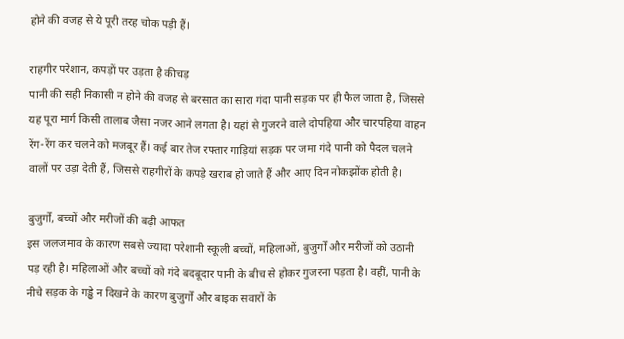होने की वजह से ये पूरी तरह चोक पड़ी हैं।

राहगीर परेशान, कपड़ों पर उड़ता है कीचड़
पानी की सही निकासी न होने की वजह से बरसात का सारा गंदा पानी सड़क पर ही फैल जाता है, जिससे यह पूरा मार्ग किसी तालाब जैसा नजर आने लगता है। यहां से गुजरने वाले दोपहिया और चारपहिया वाहन रेंग-रेंग कर चलने को मजबूर हैं। कई बार तेज रफ्तार गाड़ियां सड़क पर जमा गंदे पानी को पैदल चलने वालों पर उड़ा देती हैं, जिससे राहगीरों के कपड़े खराब हो जाते हैं और आए दिन नोकझोंक होती है।

बुजुर्गों, बच्चों और मरीजों की बढ़ी आफत
इस जलजमाव के कारण सबसे ज्यादा परेशानी स्कूली बच्चों, महिलाओं, बुजुर्गों और मरीजों को उठानी पड़ रही है। महिलाओं और बच्चों को गंदे बदबूदार पानी के बीच से होकर गुजरना पड़ता है। वहीं, पानी के नीचे सड़क के गड्ढे न दिखने के कारण बुजुर्गों और बाइक सवारों के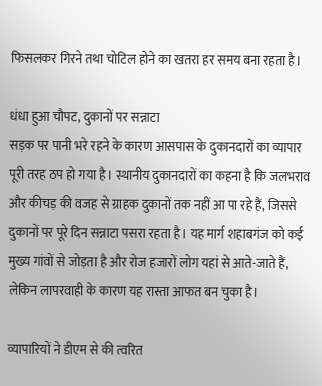फिसलकर गिरने तथा चोटिल होने का खतरा हर समय बना रहता है।

धंधा हुआ चौपट, दुकानों पर सन्नाटा
सड़क पर पानी भरे रहने के कारण आसपास के दुकानदारों का व्यापार पूरी तरह ठप हो गया है। स्थानीय दुकानदारों का कहना है कि जलभराव और कीचड़ की वजह से ग्राहक दुकानों तक नहीं आ पा रहे हैं, जिससे दुकानों पर पूरे दिन सन्नाटा पसरा रहता है। यह मार्ग शहाबगंज को कई मुख्य गांवों से जोड़ता है और रोज हजारों लोग यहां से आते-जाते हैं, लेकिन लापरवाही के कारण यह रास्ता आफत बन चुका है।

व्यापारियों ने डीएम से की त्वरित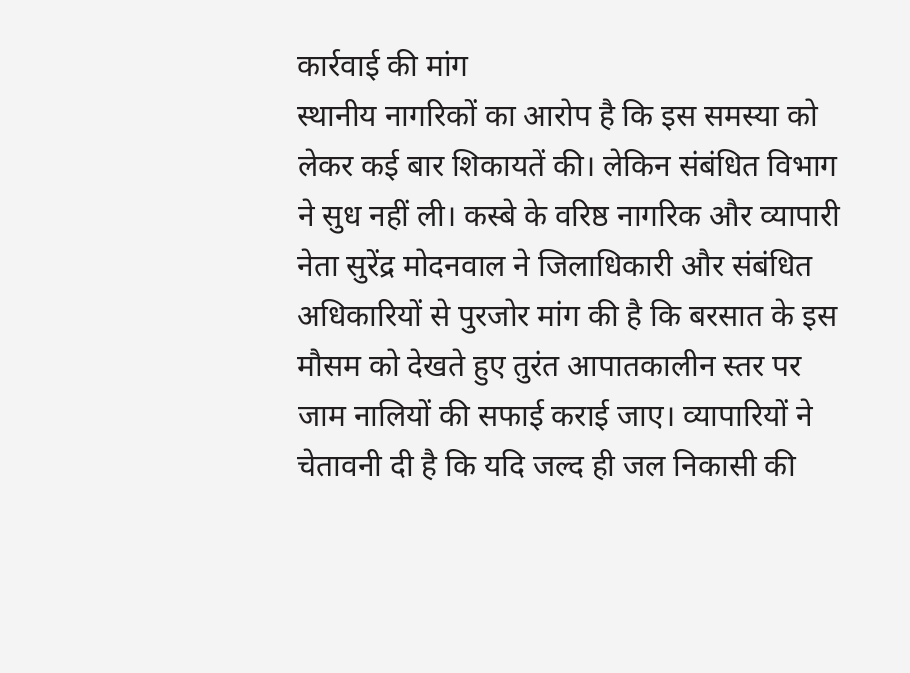कार्रवाई की मांग
स्थानीय नागरिकों का आरोप है कि इस समस्या को लेकर कई बार शिकायतें की। लेकिन संबंधित विभाग ने सुध नहीं ली। कस्बे के वरिष्ठ नागरिक और व्यापारी नेता सुरेंद्र मोदनवाल ने जिलाधिकारी और संबंधित अधिकारियों से पुरजोर मांग की है कि बरसात के इस मौसम को देखते हुए तुरंत आपातकालीन स्तर पर जाम नालियों की सफाई कराई जाए। व्यापारियों ने चेतावनी दी है कि यदि जल्द ही जल निकासी की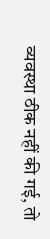व्यवस्था ठीक नहीं की गई, तो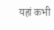यहां कभी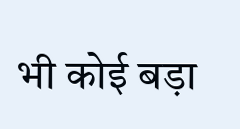भी कोई बड़ा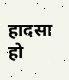हादसा हो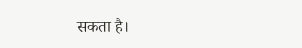सकता है।